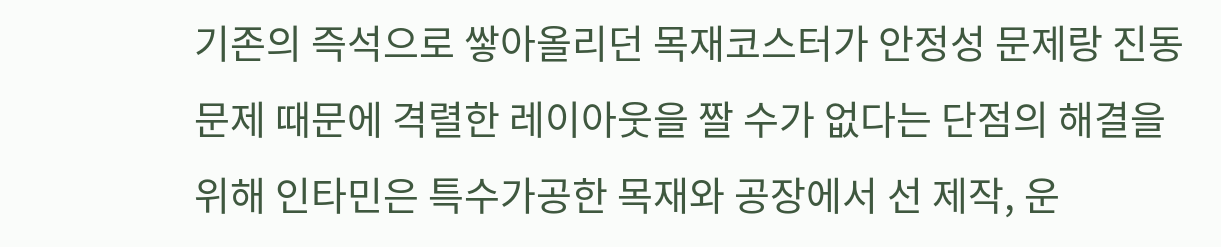기존의 즉석으로 쌓아올리던 목재코스터가 안정성 문제랑 진동 문제 때문에 격렬한 레이아웃을 짤 수가 없다는 단점의 해결을 위해 인타민은 특수가공한 목재와 공장에서 선 제작, 운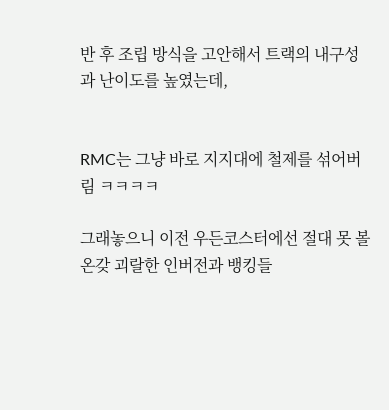반 후 조립 방식을 고안해서 트랙의 내구성과 난이도를 높였는데,


RMC는 그냥 바로 지지대에 철제를 섞어버림 ㅋㅋㅋㅋ

그래놓으니 이전 우든코스터에선 절대 못 볼 온갖 괴랄한 인버전과 뱅킹들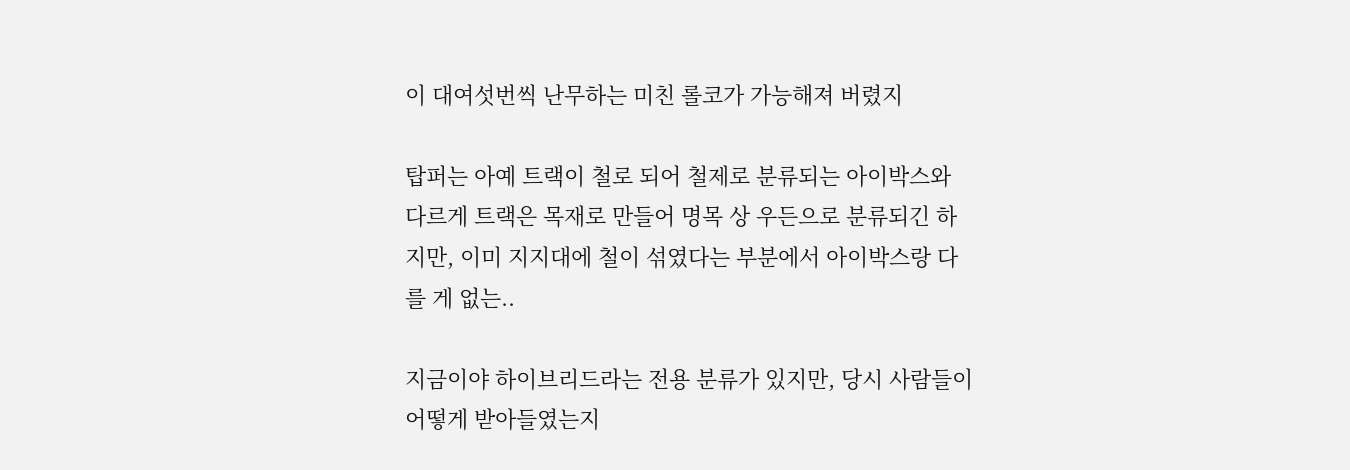이 대여섯번씩 난무하는 미친 롤코가 가능해져 버렸지

탑퍼는 아예 트랙이 철로 되어 철제로 분류되는 아이박스와 다르게 트랙은 목재로 만들어 명목 상 우든으로 분류되긴 하지만, 이미 지지대에 철이 섞였다는 부분에서 아이박스랑 다를 게 없는..

지금이야 하이브리드라는 전용 분류가 있지만, 당시 사람들이 어떻게 받아들였는지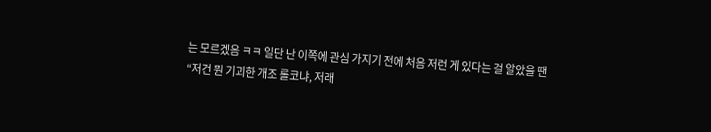는 모르겠음 ㅋㅋ 일단 난 이쪽에 관심 가지기 전에 처음 저런 게 있다는 걸 알았을 땐 “저건 뭔 기괴한 개조 롤코냐, 저래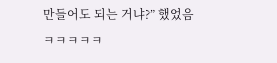만들어도 되는 거냐?” 했었음 ㅋㅋㅋㅋㅋ